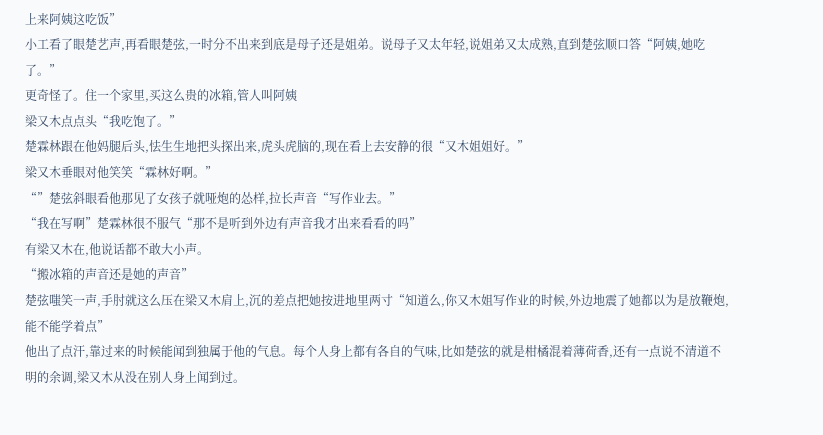上来阿姨这吃饭”
小工看了眼楚艺声,再看眼楚弦,一时分不出来到底是母子还是姐弟。说母子又太年轻,说姐弟又太成熟,直到楚弦顺口答“阿姨,她吃了。”
更奇怪了。住一个家里,买这么贵的冰箱,管人叫阿姨
梁又木点点头“我吃饱了。”
楚霖林跟在他妈腿后头,怯生生地把头探出来,虎头虎脑的,现在看上去安静的很“又木姐姐好。”
梁又木垂眼对他笑笑“霖林好啊。”
“”楚弦斜眼看他那见了女孩子就哑炮的怂样,拉长声音“写作业去。”
“我在写啊”楚霖林很不服气“那不是听到外边有声音我才出来看看的吗”
有梁又木在,他说话都不敢大小声。
“搬冰箱的声音还是她的声音”
楚弦嗤笑一声,手肘就这么压在梁又木肩上,沉的差点把她按进地里两寸“知道么,你又木姐写作业的时候,外边地震了她都以为是放鞭炮,能不能学着点”
他出了点汗,靠过来的时候能闻到独属于他的气息。每个人身上都有各自的气味,比如楚弦的就是柑橘混着薄荷香,还有一点说不清道不明的余调,梁又木从没在别人身上闻到过。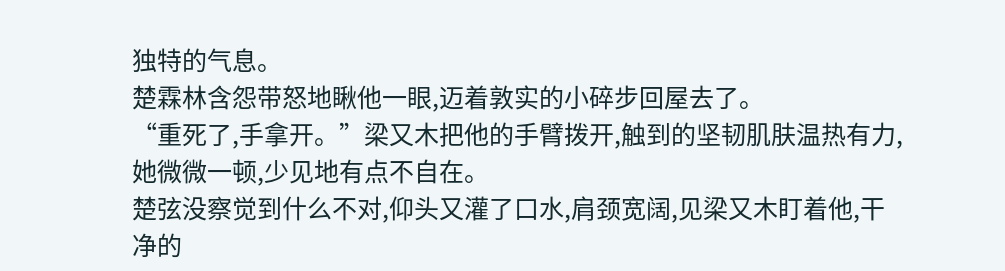独特的气息。
楚霖林含怨带怒地瞅他一眼,迈着敦实的小碎步回屋去了。
“重死了,手拿开。”梁又木把他的手臂拨开,触到的坚韧肌肤温热有力,她微微一顿,少见地有点不自在。
楚弦没察觉到什么不对,仰头又灌了口水,肩颈宽阔,见梁又木盯着他,干净的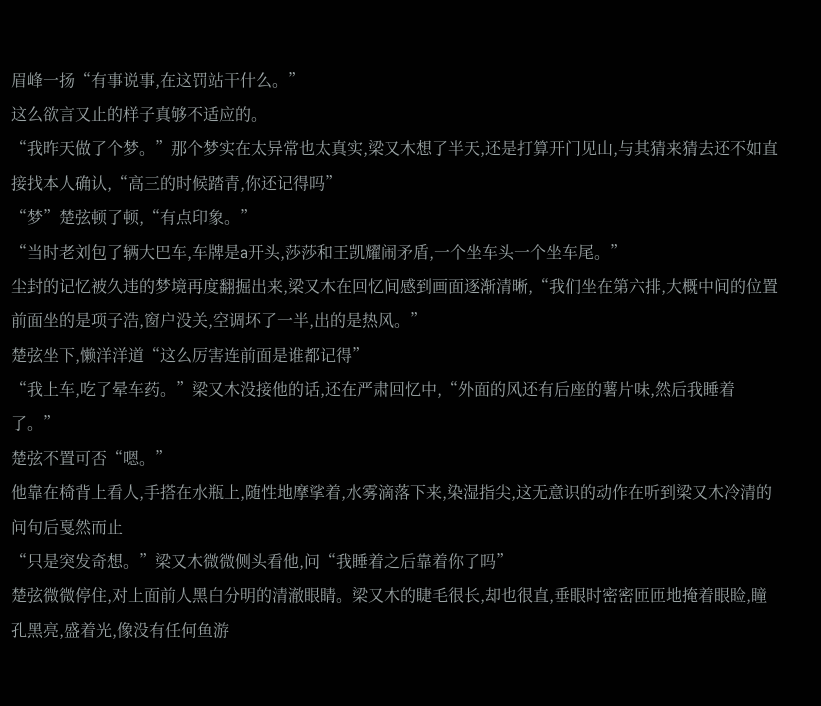眉峰一扬“有事说事,在这罚站干什么。”
这么欲言又止的样子真够不适应的。
“我昨天做了个梦。”那个梦实在太异常也太真实,梁又木想了半天,还是打算开门见山,与其猜来猜去还不如直接找本人确认,“高三的时候踏青,你还记得吗”
“梦”楚弦顿了顿,“有点印象。”
“当时老刘包了辆大巴车,车牌是a开头,莎莎和王凯耀闹矛盾,一个坐车头一个坐车尾。”
尘封的记忆被久违的梦境再度翻掘出来,梁又木在回忆间感到画面逐渐清晰,“我们坐在第六排,大概中间的位置前面坐的是项子浩,窗户没关,空调坏了一半,出的是热风。”
楚弦坐下,懒洋洋道“这么厉害连前面是谁都记得”
“我上车,吃了晕车药。”梁又木没接他的话,还在严肃回忆中,“外面的风还有后座的薯片味,然后我睡着了。”
楚弦不置可否“嗯。”
他靠在椅背上看人,手搭在水瓶上,随性地摩挲着,水雾滴落下来,染湿指尖,这无意识的动作在听到梁又木冷清的问句后戛然而止
“只是突发奇想。”梁又木微微侧头看他,问“我睡着之后靠着你了吗”
楚弦微微停住,对上面前人黑白分明的清澈眼睛。梁又木的睫毛很长,却也很直,垂眼时密密匝匝地掩着眼睑,瞳孔黑亮,盛着光,像没有任何鱼游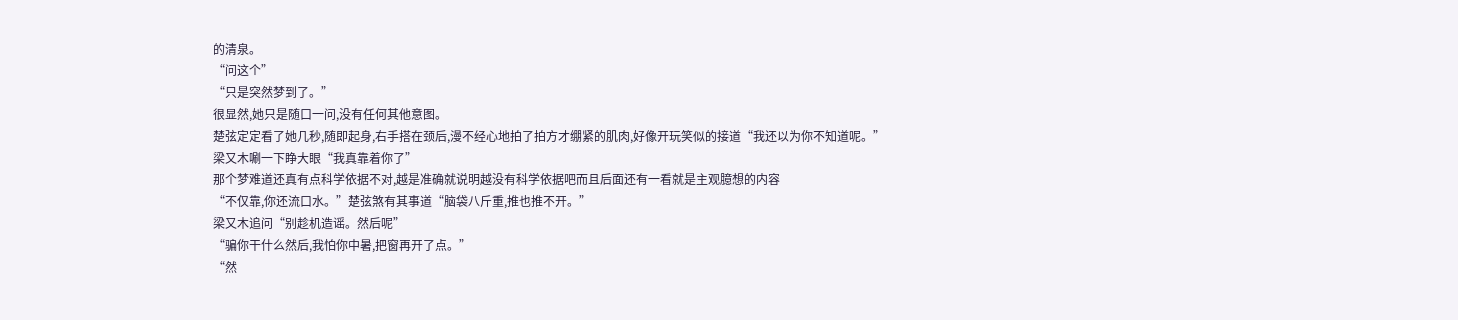的清泉。
“问这个”
“只是突然梦到了。”
很显然,她只是随口一问,没有任何其他意图。
楚弦定定看了她几秒,随即起身,右手搭在颈后,漫不经心地拍了拍方才绷紧的肌肉,好像开玩笑似的接道“我还以为你不知道呢。”
梁又木唰一下睁大眼“我真靠着你了”
那个梦难道还真有点科学依据不对,越是准确就说明越没有科学依据吧而且后面还有一看就是主观臆想的内容
“不仅靠,你还流口水。”楚弦煞有其事道“脑袋八斤重,推也推不开。”
梁又木追问“别趁机造谣。然后呢”
“骗你干什么然后,我怕你中暑,把窗再开了点。”
“然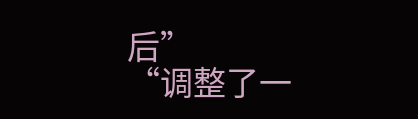后”
“调整了一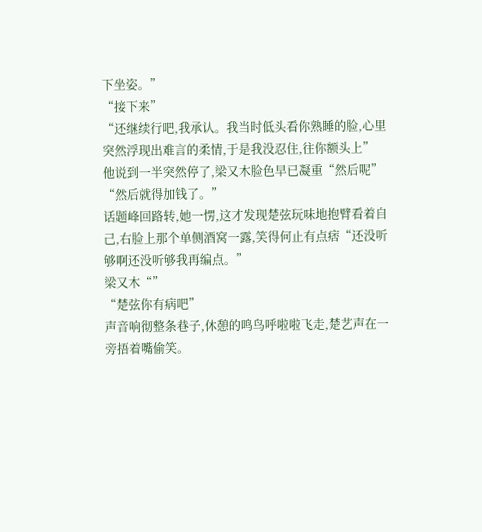下坐姿。”
“接下来”
“还继续行吧,我承认。我当时低头看你熟睡的脸,心里突然浮现出难言的柔情,于是我没忍住,往你额头上”
他说到一半突然停了,梁又木脸色早已凝重“然后呢”
“然后就得加钱了。”
话题峰回路转,她一愣,这才发现楚弦玩味地抱臂看着自己,右脸上那个单侧酒窝一露,笑得何止有点痞“还没听够啊还没听够我再编点。”
梁又木“”
“楚弦你有病吧”
声音响彻整条巷子,休憩的鸣鸟呼啦啦飞走,楚艺声在一旁捂着嘴偷笑。